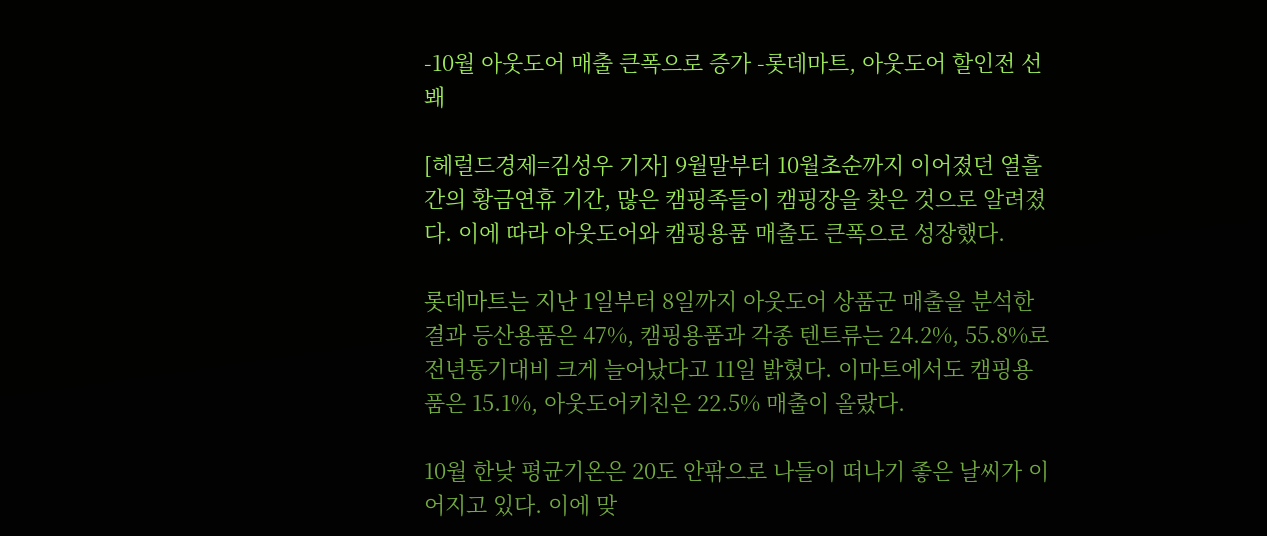-10월 아웃도어 매출 큰폭으로 증가 -롯데마트, 아웃도어 할인전 선봬

[헤럴드경제=김성우 기자] 9월말부터 10월초순까지 이어졌던 열흘간의 황금연휴 기간, 많은 캠핑족들이 캠핑장을 찾은 것으로 알려졌다. 이에 따라 아웃도어와 캠핑용품 매출도 큰폭으로 성장했다.

롯데마트는 지난 1일부터 8일까지 아웃도어 상품군 매출을 분석한 결과 등산용품은 47%, 캠핑용품과 각종 텐트류는 24.2%, 55.8%로 전년동기대비 크게 늘어났다고 11일 밝혔다. 이마트에서도 캠핑용품은 15.1%, 아웃도어키친은 22.5% 매출이 올랐다.

10월 한낮 평균기온은 20도 안팎으로 나들이 떠나기 좋은 날씨가 이어지고 있다. 이에 맞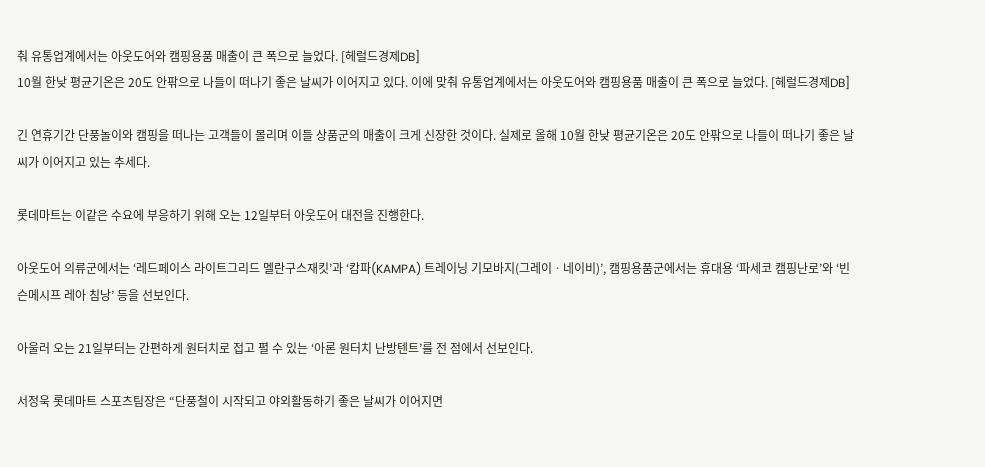춰 유통업계에서는 아웃도어와 캠핑용품 매출이 큰 폭으로 늘었다. [헤럴드경제DB]
10월 한낮 평균기온은 20도 안팎으로 나들이 떠나기 좋은 날씨가 이어지고 있다. 이에 맞춰 유통업계에서는 아웃도어와 캠핑용품 매출이 큰 폭으로 늘었다. [헤럴드경제DB]

긴 연휴기간 단풍놀이와 캠핑을 떠나는 고객들이 몰리며 이들 상품군의 매출이 크게 신장한 것이다. 실제로 올해 10월 한낮 평균기온은 20도 안팎으로 나들이 떠나기 좋은 날씨가 이어지고 있는 추세다.

롯데마트는 이같은 수요에 부응하기 위해 오는 12일부터 아웃도어 대전을 진행한다.

아웃도어 의류군에서는 ‘레드페이스 라이트그리드 멜란구스재킷’과 ‘캄파(KAMPA) 트레이닝 기모바지(그레이ㆍ네이비)’, 캠핑용품군에서는 휴대용 ‘파세코 캠핑난로’와 ‘빈슨메시프 레아 침낭’ 등을 선보인다.

아울러 오는 21일부터는 간편하게 원터치로 접고 펼 수 있는 ‘아론 원터치 난방텐트’를 전 점에서 선보인다.

서정욱 롯데마트 스포츠팀장은 “단풍철이 시작되고 야외활동하기 좋은 날씨가 이어지면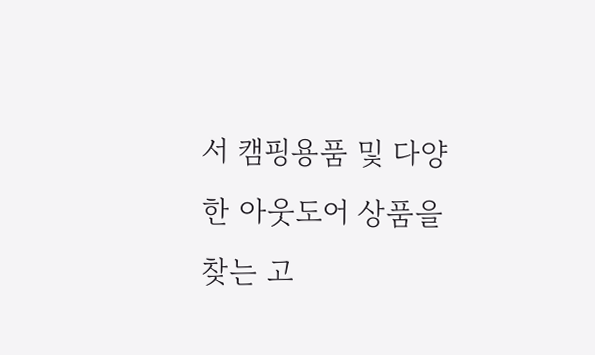서 캠핑용품 및 다양한 아웃도어 상품을 찾는 고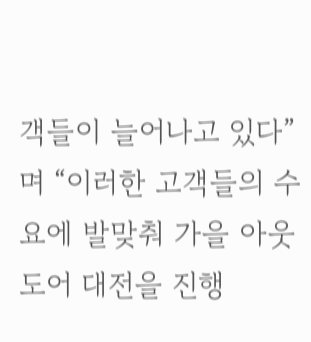객들이 늘어나고 있다”며 “이러한 고객들의 수요에 발맞춰 가을 아웃도어 대전을 진행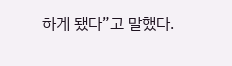하게 됐다”고 말했다.